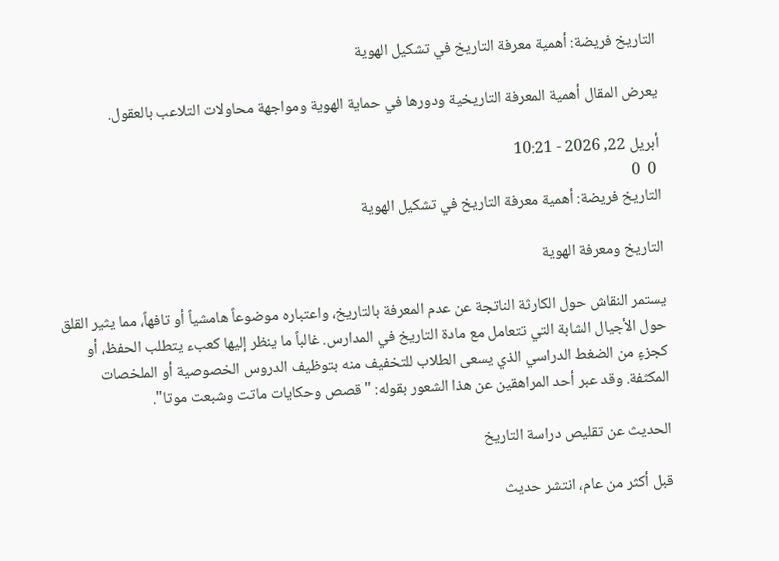التاريخ فريضة: أهمية معرفة التاريخ في تشكيل الهوية

يعرض المقال أهمية المعرفة التاريخية ودورها في حماية الهوية ومواجهة محاولات التلاعب بالعقول.

أبريل 22, 2026 - 10:21
 0  0
التاريخ فريضة: أهمية معرفة التاريخ في تشكيل الهوية

التاريخ ومعرفة الهوية

يستمر النقاش حول الكارثة الناتجة عن عدم المعرفة بالتاريخ، واعتباره موضوعاً هامشياً أو تافهاً، مما يثير القلق حول الأجيال الشابة التي تتعامل مع مادة التاريخ في المدارس. غالباً ما ينظر إليها كعبء يتطلب الحفظ، أو كجزءٍ من الضغط الدراسي الذي يسعى الطلاب للتخفيف منه بتوظيف الدروس الخصوصية أو الملخصات المكثفة. وقد عبر أحد المراهقين عن هذا الشعور بقوله: "قصص وحكايات ماتت وشبعت موتا".

الحديث عن تقليص دراسة التاريخ

قبل أكثر من عام، انتشر حديث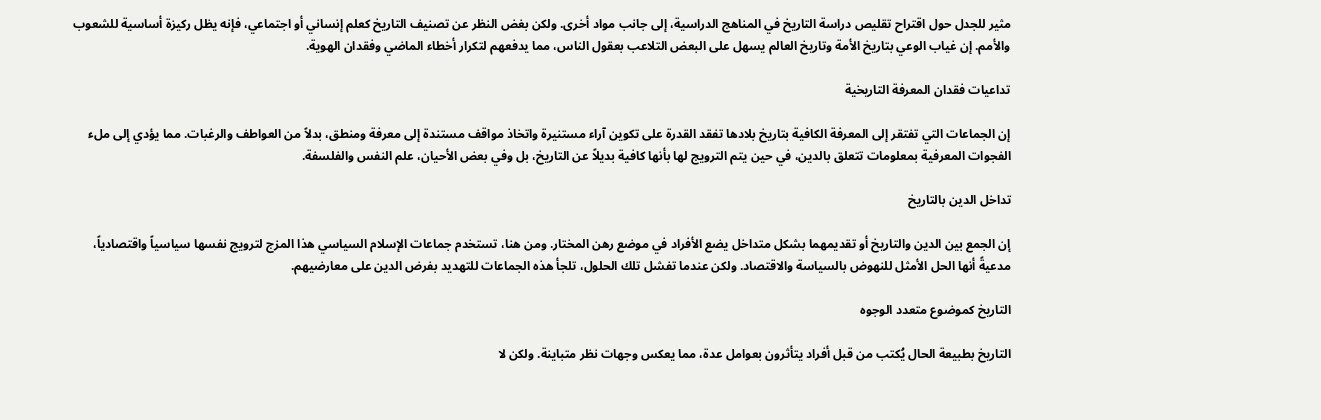مثير للجدل حول اقتراح تقليص دراسة التاريخ في المناهج الدراسية، إلى جانب مواد أخرى. ولكن بغض النظر عن تصنيف التاريخ كعلم إنساني أو اجتماعي، فإنه يظل ركيزة أساسية للشعوب والأمم. إن غياب الوعي بتاريخ الأمة وتاريخ العالم يسهل على البعض التلاعب بعقول الناس، مما يدفعهم لتكرار أخطاء الماضي وفقدان الهوية.

تداعيات فقدان المعرفة التاريخية

إن الجماعات التي تفتقر إلى المعرفة الكافية بتاريخ بلادها تفقد القدرة على تكوين آراء مستنيرة واتخاذ مواقف مستندة إلى معرفة ومنطق، بدلاً من العواطف والرغبات. مما يؤدي إلى ملء الفجوات المعرفية بمعلومات تتعلق بالدين، في حين يتم الترويج لها بأنها كافية بديلاً عن التاريخ، بل وفي بعض الأحيان، علم النفس والفلسفة.

تداخل الدين بالتاريخ

إن الجمع بين الدين والتاريخ أو تقديمهما بشكل متداخل يضع الأفراد في موضع رهن المختار. ومن هنا، تستخدم جماعات الإسلام السياسي هذا المزج لترويج نفسها سياسياً واقتصادياً، مدعيةً أنها الحل الأمثل للنهوض بالسياسة والاقتصاد. ولكن عندما تفشل تلك الحلول، تلجأ هذه الجماعات للتهديد بفرض الدين على معارضيهم.

التاريخ كموضوع متعدد الوجوه

التاريخ بطبيعة الحال يُكتب من قبل أفراد يتأثرون بعوامل عدة، مما يعكس وجهات نظر متباينة. ولكن لا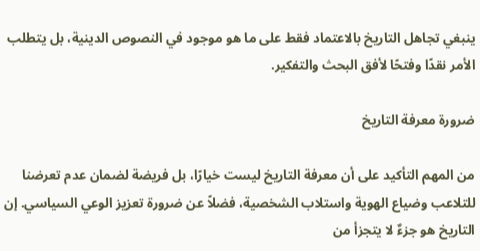ينبغي تجاهل التاريخ بالاعتماد فقط على ما هو موجود في النصوص الدينية، بل يتطلب الأمر نقدًا وفتحًا لأفق البحث والتفكير.

ضرورة معرفة التاريخ

من المهم التأكيد على أن معرفة التاريخ ليست خيارًا، بل فريضة لضمان عدم تعرضنا للتلاعب وضياع الهوية واستلاب الشخصية، فضلاً عن ضرورة تعزيز الوعي السياسي. إن التاريخ هو جزءٌ لا يتجزأ من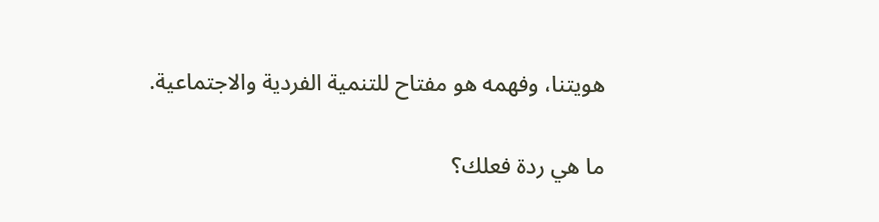هويتنا، وفهمه هو مفتاح للتنمية الفردية والاجتماعية.

ما هي ردة فعلك؟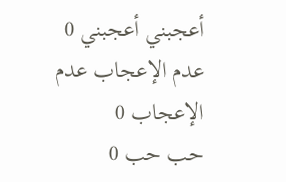أعجبني أعجبني 0
عدم الإعجاب عدم الإعجاب 0
حب حب 0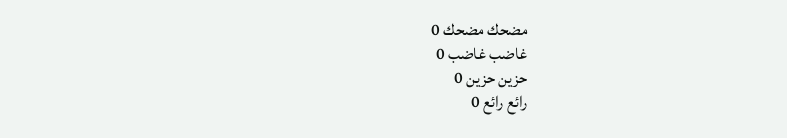مضحك مضحك 0
غاضب غاضب 0
حزين حزين 0
رائع رائع 0